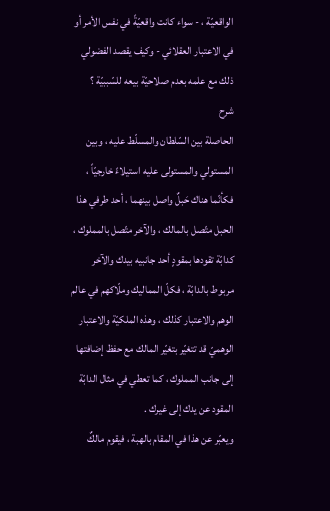الواقعيّة ، - سواء كانت واقعيّةً في نفس الأمر أو في الاعتبار العقلائي - وكيف يقصد الفضولي ذلك مع علمه بعدم صلاحيّة بيعه للسّببيّة ؟
شرح
الحاصلة بين السّلطان والمسلّط عليه ، وبين المستولي والمستولى عليه استيلاءً خارجيّاً ، فكأنّما هناك حَبلٌ واصل بينهما ، أحد طرفي هذا الحبل متّصل بالمالك ، والآخر متّصل بالمملوك ، كدابّة تقودها بمقودٍ أحد جانبيه بيدك والآخر مربوط بالدابّة ، فكلّ المماليك وملّاكهم في عالم الوهم والاعتبار كذلك ، وهذه الملكيّة والاعتبار الوهميّ قد تتغيّر بتغيّر المالك مع حفظ إضافتها إلى جانب المملوك ، كما تعطي في مثال الدابّة المقود عن يدك إلى غيرك .
ويعبّر عن هذا في المقام بالهبة ، فيقوم مالكٌ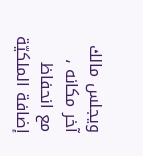ويجلس مالك آخر مكانه ، مع انحفاظ إضافة الملكيّة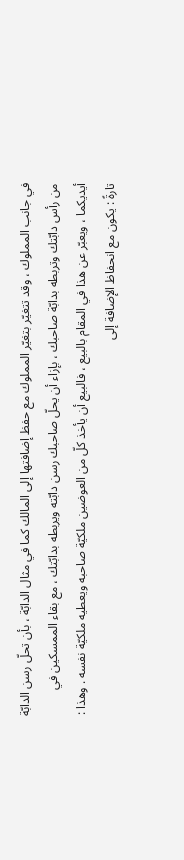في جانب المملوك ، وقد تتغيّر بتغيّر المملوك مع حفظ إضافتها إلى المالك كما في مثال الدابّة ، بأن تحلّ رسن الدابّة من رأس دابّتك وتربطه بدابّة صاحبك ، بإزاء أن يحلّ صاحبك رسن دابّته ويربطه بدابّتك ، مع بقاء الممسكين في أيديكما ، ويعبّر عن هذا في المقام بالبيع ، فالبيع أن يأخذ كلّ من العوضين ملكيّة صاحبه ويعطيه ملكيّة نفسه . وهذا :
تارةً : يكون مع انحفاظ الإضافة إلى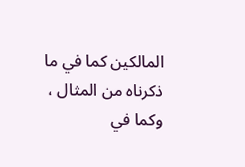المالكين كما في ما ذكرناه من المثال ، وكما في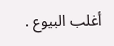أغلب البيوع .